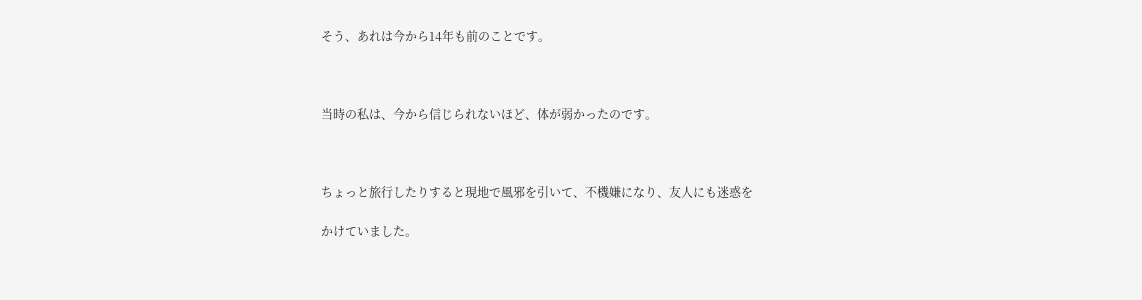そう、あれは今から14年も前のことです。



当時の私は、今から信じられないほど、体が弱かったのです。



ちょっと旅行したりすると現地で風邪を引いて、不機嫌になり、友人にも迷惑を

かけていました。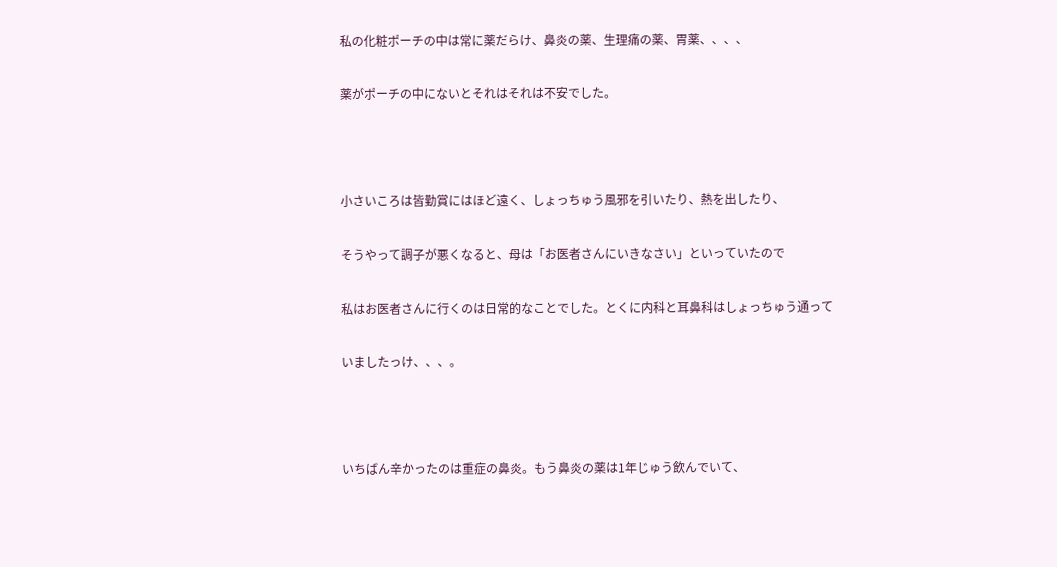私の化粧ポーチの中は常に薬だらけ、鼻炎の薬、生理痛の薬、胃薬、、、、

薬がポーチの中にないとそれはそれは不安でした。



小さいころは皆勤賞にはほど遠く、しょっちゅう風邪を引いたり、熱を出したり、

そうやって調子が悪くなると、母は「お医者さんにいきなさい」といっていたので

私はお医者さんに行くのは日常的なことでした。とくに内科と耳鼻科はしょっちゅう通って

いましたっけ、、、。



いちばん辛かったのは重症の鼻炎。もう鼻炎の薬は1年じゅう飲んでいて、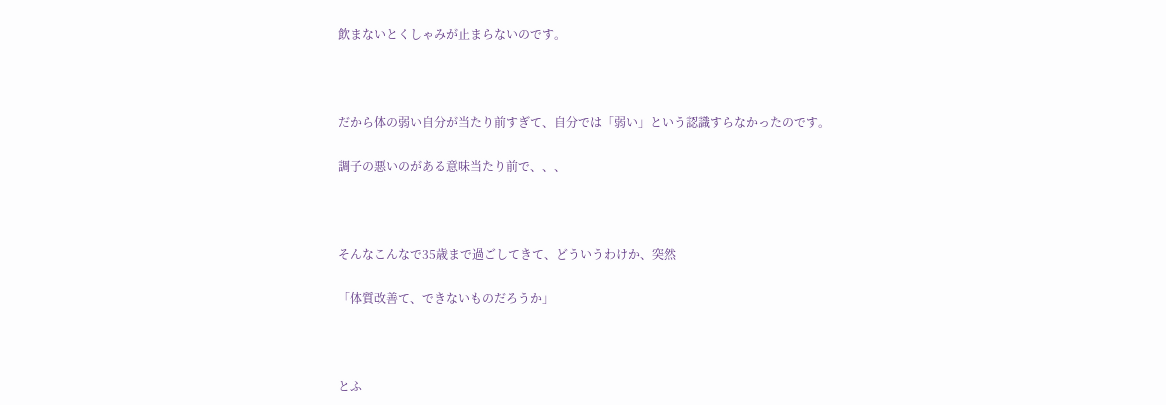飲まないとくしゃみが止まらないのです。



だから体の弱い自分が当たり前すぎて、自分では「弱い」という認識すらなかったのです。

調子の悪いのがある意味当たり前で、、、



そんなこんなで35歳まで過ごしてきて、どういうわけか、突然

「体質改善て、できないものだろうか」



とふ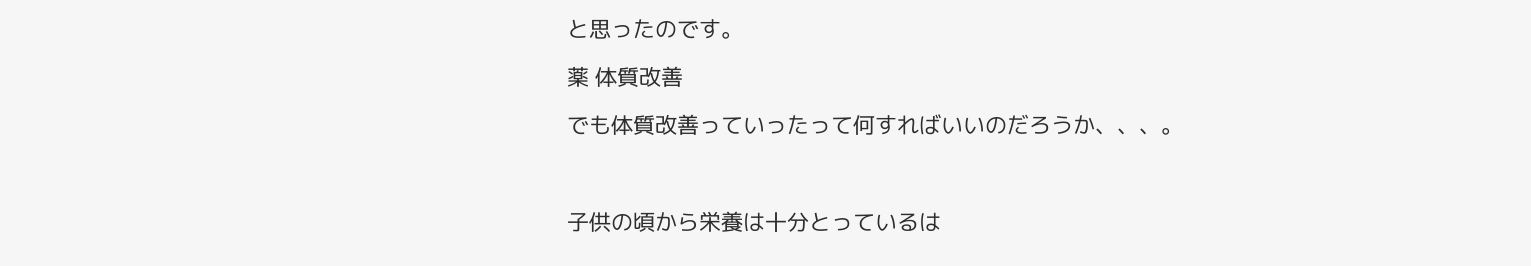と思ったのです。

薬 体質改善

でも体質改善っていったって何すればいいのだろうか、、、。



子供の頃から栄養は十分とっているは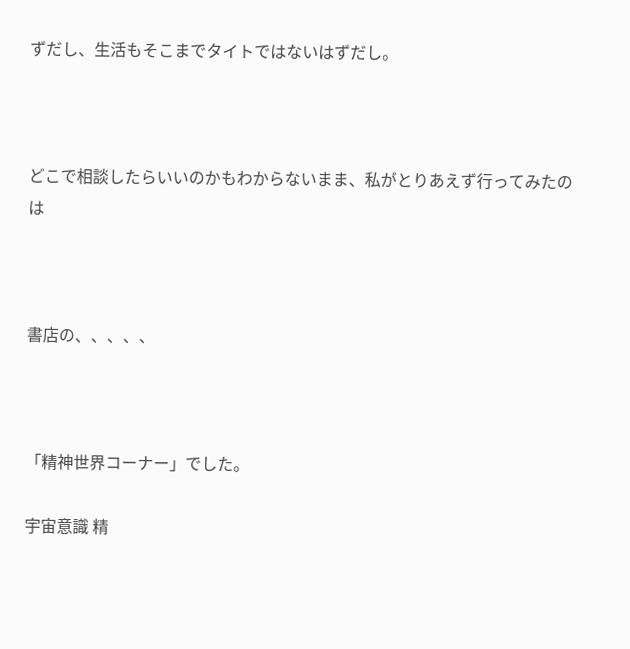ずだし、生活もそこまでタイトではないはずだし。



どこで相談したらいいのかもわからないまま、私がとりあえず行ってみたのは



書店の、、、、、



「精神世界コーナー」でした。

宇宙意識 精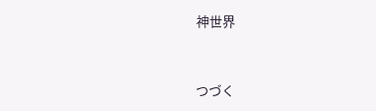神世界



つづく